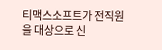티맥스소프트가 전직원을 대상으로 신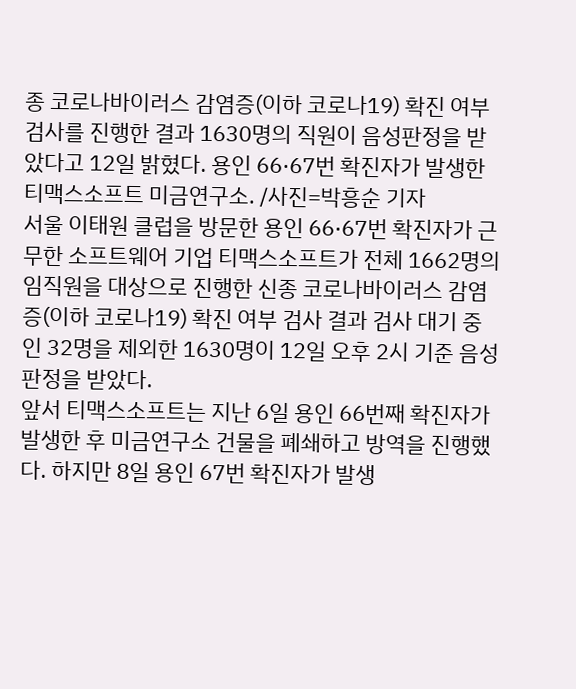종 코로나바이러스 감염증(이하 코로나19) 확진 여부 검사를 진행한 결과 1630명의 직원이 음성판정을 받았다고 12일 밝혔다. 용인 66·67번 확진자가 발생한 티맥스소프트 미금연구소. /사진=박흥순 기자
서울 이태원 클럽을 방문한 용인 66·67번 확진자가 근무한 소프트웨어 기업 티맥스소프트가 전체 1662명의 임직원을 대상으로 진행한 신종 코로나바이러스 감염증(이하 코로나19) 확진 여부 검사 결과 검사 대기 중인 32명을 제외한 1630명이 12일 오후 2시 기준 음성 판정을 받았다.
앞서 티맥스소프트는 지난 6일 용인 66번째 확진자가 발생한 후 미금연구소 건물을 폐쇄하고 방역을 진행했다. 하지만 8일 용인 67번 확진자가 발생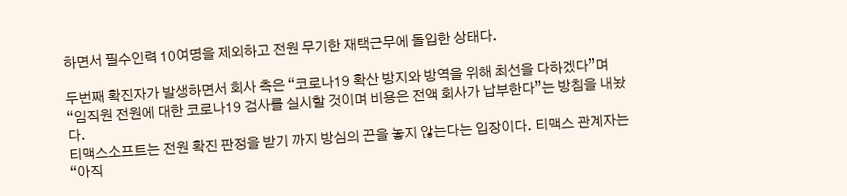하면서 필수인력 10여명을 제외하고 전원 무기한 재택근무에 돌입한 상태다.

두번째 확진자가 발생하면서 회사 측은 “코로나19 확산 방지와 방역을 위해 최선을 다하겠다”며 “임직원 전원에 대한 코로나19 검사를 실시할 것이며 비용은 전액 회사가 납부한다”는 방침을 내놨다.
티맥스소프트는 전원 확진 판정을 받기 까지 방심의 끈을 놓지 않는다는 입장이다. 티맥스 관계자는 “아직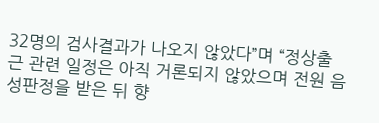32명의 검사결과가 나오지 않았다”며 “정상출근 관련 일정은 아직 거론되지 않았으며 전원 음성판정을 받은 뒤 향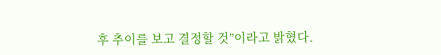후 추이를 보고 결정할 것”이라고 밝혔다.